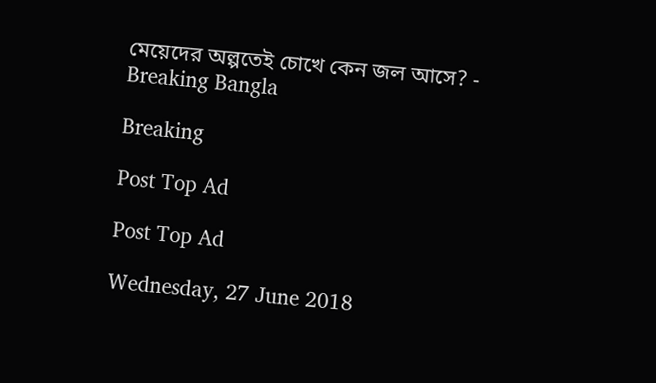মেয়েদের অল্পতেই চোখে কেন জল আসে? - Breaking Bangla

Breaking

Post Top Ad

Post Top Ad

Wednesday, 27 June 2018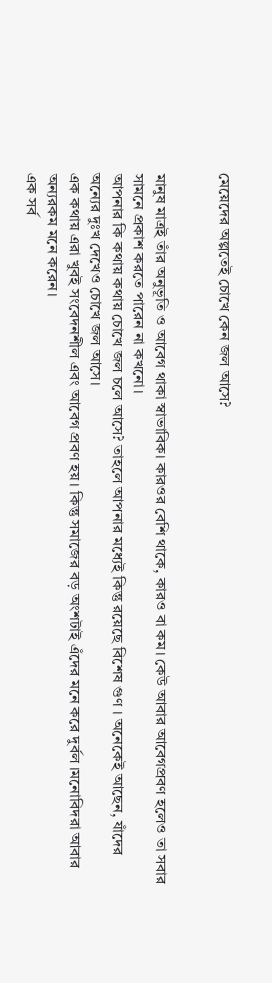মেয়েদের অল্পতেই চোখে কেন জল আসে?


মানুষ মাত্রই তাঁর অনুভূতি ও আবেগ থাকা স্বাভাবিক। কারওর বেশি থাকে, কারও বা কম। কেউ আবার আবেগপ্রবণ হলেও তা সবার সামনে প্রকাশ করতে পারেন না কখনো।
আপনার কি কথায় কথায় চোখে জল চলে আসে? তাহলে আপনার মধ্যেই কিন্তু রয়েছে বিশেষ গুণ । অনেকেই আছেন, যাঁদের অন্যের দুঃখ দেখেও চোখে জল আসে।
এক কথায় এরা খুবই সংবেদনশীল এবং আবেগ প্রবণ হয়। কিন্তু সমাজের বড় অংশটাই এঁদের মনে করে দুর্বল ।মনোবিদরা আবার অন্যরকম মনে করেন।
এক সর্ব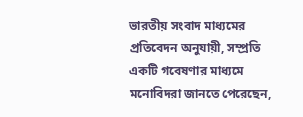ভারতীয় সংবাদ মাধ্যমের প্রতিবেদন অনুযায়ী, সম্প্রতি একটি গবেষণার মাধ্যমে মনোবিদরা জানতে পেরেছেন,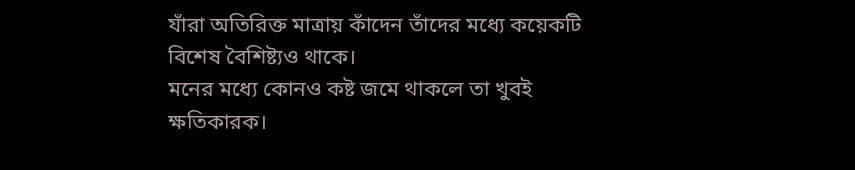যাঁরা অতিরিক্ত মাত্রায় কাঁদেন তাঁদের মধ্যে কয়েকটি বিশেষ বৈশিষ্ট্যও থাকে।
মনের মধ্যে কোনও কষ্ট জমে থাকলে তা খুবই ক্ষতিকারক।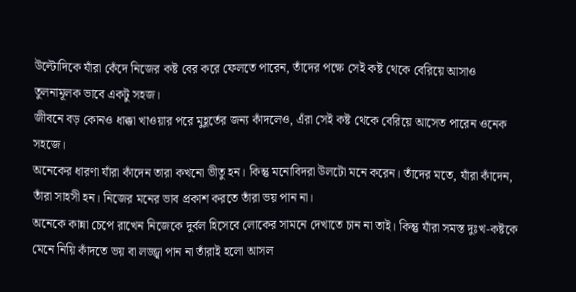উল্টোদিকে যাঁরা কেঁদে নিজের কষ্ট বের করে ফেলতে পারেন, তাঁদের পক্ষে সেই কষ্ট থেকে বেরিয়ে আসাও তুলনামূলক ভাবে একটু সহজ।
জীবনে বড় কোনও ধাক্কা খাওয়ার পরে মুহূর্তের জন্য কাঁদলেও, এঁরা সেই কষ্ট থেকে বেরিয়ে আসেত পারেন ওনেক সহজে।
অনেকের ধারণা যাঁরা কাঁদেন তারা কখনো ভীতু হন। কিন্তু মনোবিদরা উলটো মনে করেন। তাঁদের মতে, যাঁরা কাঁদেন, তাঁরা সাহসী হন। নিজের মনের ভাব প্রকাশ করতে তাঁরা ভয় পান না।
অনেকে কান্না চেপে রাখেন নিজেকে দুর্বল হিসেবে লোকের সামনে দেখাতে চান না তাই। কিন্তু যাঁরা সমস্ত দুঃখ-কষ্টকে মেনে নিয়ি কাঁদতে ভয় বা লজ্জ্বা পান না তাঁরাই হলো আসল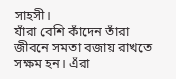সাহসী।
যাঁরা বেশি কাঁদেন তাঁরা জীবনে সমতা বজায় রাখতে সক্ষম হন। এঁরা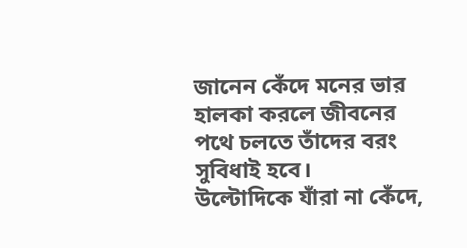জানেন কেঁদে মনের ভার হালকা করলে জীবনের পথে চলতে তাঁদের বরং সুবিধাই হবে।
উল্টোদিকে যাঁরা না কেঁদে,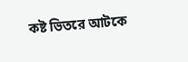কষ্ট ভিতরে আটকে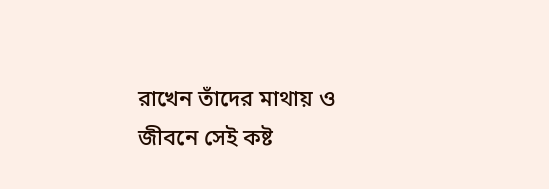রাখেন তাঁদের মাথায় ও জীবনে সেই কষ্ট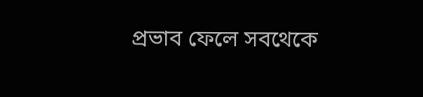প্রভাব ফেলে সবথেকে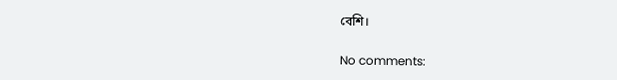বেশি।

No comments: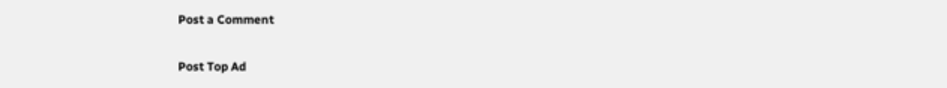Post a Comment

Post Top Ad